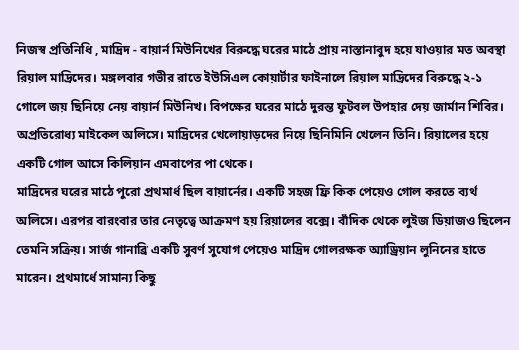নিজস্ব প্রতিনিধি , মাদ্রিদ - বায়ার্ন মিউনিখের বিরুদ্ধে ঘরের মাঠে প্রায় নাস্তানাবুদ হয়ে যাওয়ার মত অবস্থা রিয়াল মাদ্রিদের। মঙ্গলবার গভীর রাতে ইউসিএল কোয়ার্টার ফাইনালে রিয়াল মাদ্রিদের বিরুদ্ধে ২-১ গোলে জয় ছিনিয়ে নেয় বায়ার্ন মিউনিখ। বিপক্ষের ঘরের মাঠে দুরন্ত ফুটবল উপহার দেয় জার্মান শিবির। অপ্রতিরোধ্য মাইকেল অলিসে। মাদ্রিদের খেলোয়াড়দের নিয়ে ছিনিমিনি খেলেন তিনি। রিয়ালের হয়ে একটি গোল আসে কিলিয়ান এমবাপের পা থেকে।
মাদ্রিদের ঘরের মাঠে পুরো প্রথমার্ধ ছিল বায়ার্নের। একটি সহজ ফ্রি কিক পেয়েও গোল করতে ব্যর্থ অলিসে। এরপর বারংবার তার নেতৃত্বে আক্রমণ হয় রিয়ালের বক্সে। বাঁদিক থেকে লুইজ ডিয়াজও ছিলেন তেমনি সক্রিয়। সার্জ গানাব্রি একটি সুবর্ণ সুযোগ পেয়েও মাদ্রিদ গোলরক্ষক অ্যাড্রিয়ান লুনিনের হাতে মারেন। প্রথমার্ধে সামান্য কিছু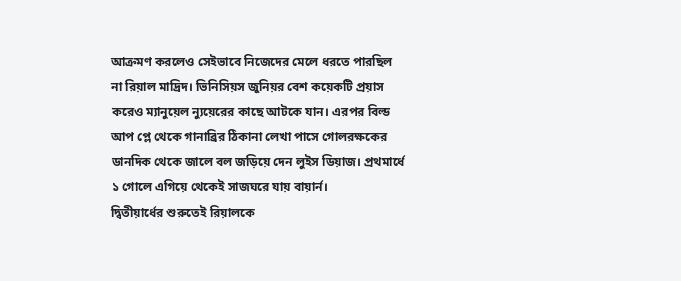আক্রমণ করলেও সেইভাবে নিজেদের মেলে ধরতে পারছিল না রিয়াল মাদ্রিদ। ভিনিসিয়স জুনিয়র বেশ কয়েকটি প্রয়াস করেও ম্যানুয়েল ন্যুয়েরের কাছে আটকে যান। এরপর বিল্ড আপ প্লে থেকে গানাব্রির ঠিকানা লেখা পাসে গোলরক্ষকের ডানদিক থেকে জালে বল জড়িয়ে দেন লুইস ডিয়াজ। প্রথমার্ধে ১ গোলে এগিয়ে থেকেই সাজঘরে যায় বায়ার্ন।
দ্বিতীয়ার্ধের শুরুতেই রিয়ালকে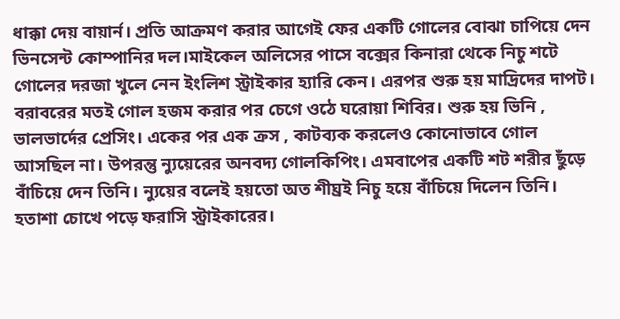ধাক্কা দেয় বায়ার্ন। প্রতি আক্রমণ করার আগেই ফের একটি গোলের বোঝা চাপিয়ে দেন ভিনসেন্ট কোম্পানির দল।মাইকেল অলিসের পাসে বক্সের কিনারা থেকে নিচু শটে গোলের দরজা খুলে নেন ইংলিশ স্ট্রাইকার হ্যারি কেন। এরপর শুরু হয় মাদ্রিদের দাপট। বরাবরের মতই গোল হজম করার পর চেগে ওঠে ঘরোয়া শিবির। শুরু হয় ভিনি , ভালভার্দের প্রেসিং। একের পর এক ক্রস , কাটব্যক করলেও কোনোভাবে গোল আসছিল না। উপরন্তু ন্যুয়েরের অনবদ্য গোলকিপিং। এমবাপের একটি শট শরীর ছুঁড়ে বাঁচিয়ে দেন তিনি। ন্যুয়ের বলেই হয়তো অত শীঘ্রই নিচু হয়ে বাঁচিয়ে দিলেন তিনি। হতাশা চোখে পড়ে ফরাসি স্ট্রাইকারের।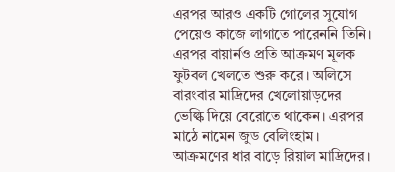এরপর আরও একটি গোলের সুযোগ পেয়েও কাজে লাগাতে পারেননি তিনি।
এরপর বায়ার্নও প্রতি আক্রমণ মূলক ফুটবল খেলতে শুরু করে। অলিসে বারংবার মাদ্রিদের খেলোয়াড়দের ভেল্কি দিয়ে বেরোতে থাকেন। এরপর মাঠে নামেন জুড বেলিংহাম। আক্রমণের ধার বাড়ে রিয়াল মাদ্রিদের।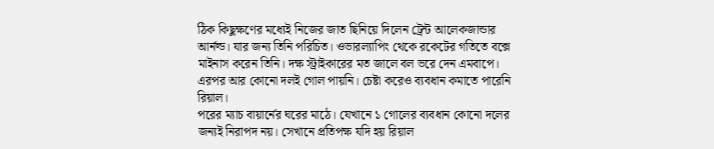ঠিক কিছুক্ষণের মধ্যেই নিজের জাত ছিনিয়ে দিলেন ট্রেন্ট আলেকজান্ডার আর্নল্ড। যার জন্য তিনি পরিচিত। ওভারল্যাপিং থেকে রকেটের গতিতে বক্সে মাইনাস করেন তিনি। দক্ষ স্ট্রাইকারের মত জালে বল ভরে দেন এমবাপে। এরপর আর কোনো দলই গোল পায়নি। চেষ্টা করেও ব্যবধান কমাতে পারেনি রিয়াল।
পরের ম্যাচ বায়ার্নের ঘরের মাঠে। যেখানে ১ গোলের ব্যবধান কোনো দলের জন্যই নিরাপদ নয়। সেখানে প্রতিপক্ষ যদি হয় রিয়াল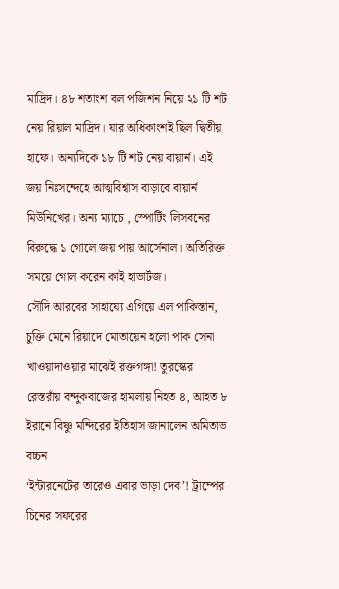মাদ্রিদ। ৪৮ শতাংশ বল পজিশন নিয়ে ২১ টি শট নেয় রিয়াল মাদ্রিদ। যার অধিকাংশই ছিল দ্বিতীয় হাফে। অন্যদিকে ১৮ টি শট নেয় বায়ার্ন। এই জয় নিঃসন্দেহে আত্মবিশ্বাস বাড়াবে বায়ার্ন মিউনিখের। অন্য ম্যাচে , স্পোর্টিং লিসবনের বিরুদ্ধে ১ গোলে জয় পায় আর্সেনাল। অতিরিক্ত সময়ে গোল করেন কাই হাভার্টজ।
সৌদি আরবের সাহায্যে এগিয়ে এল পাকিস্তান, চুক্তি মেনে রিয়াদে মোতায়েন হলো পাক সেনা
খাওয়াদাওয়ার মাঝেই রক্তগঙ্গা! তুরস্কের রেস্তরাঁয় বন্দুকবাজের হামলায় নিহত ৪, আহত ৮
ইরানে বিষ্ণু মন্দিরের ইতিহাস জানালেন অমিতাভ বচ্চন
‘ইন্টারনেটের তারেও এবার ভাড়া দেব’! ট্রাম্পের চিনের সফরের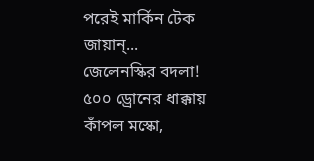পরেই মার্কিন টেক জায়ান্...
জেলেনস্কির বদলা! ৫০০ ড্রোনের ধাক্কায় কাঁপল মস্কো,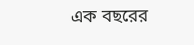এক বছরের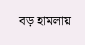বড় হামলায়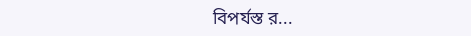বিপর্যস্ত র...